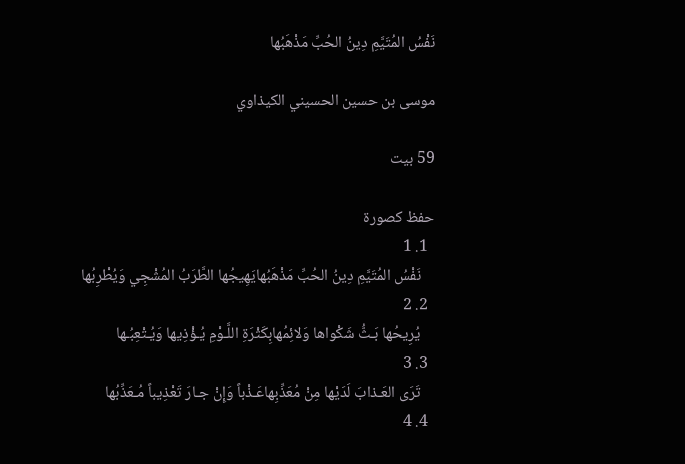نَفْسُ المُتَيَّمِ دِينُ الحُبِّ مَذْهَبُها

موسى بن حسين الحسيني الكيذاوي

59 بيت

حفظ كصورة
  1. 1
    نَفْسُ المُتَيَّمِ دِينُ الحُبِّ مَذْهَبُهايَهِيجُها الطَّرَبُ المُشْجِي وَيُطْرِبُها
  2. 2
    يُرِيحُها بَـثُّ شَكْواها وَلائِمُهابِكَثْرَةِ اللَّـوْمِ يُـؤْذِيها وَيُـتْعِبُـها
  3. 3
    تَرَى العَـذابَ لَدَيْها مِنْ مُعَذِّبِهاعَـذْباً وَإِنْ جـارَ تَعْذِيباً مُـعَذِّبُها
  4. 4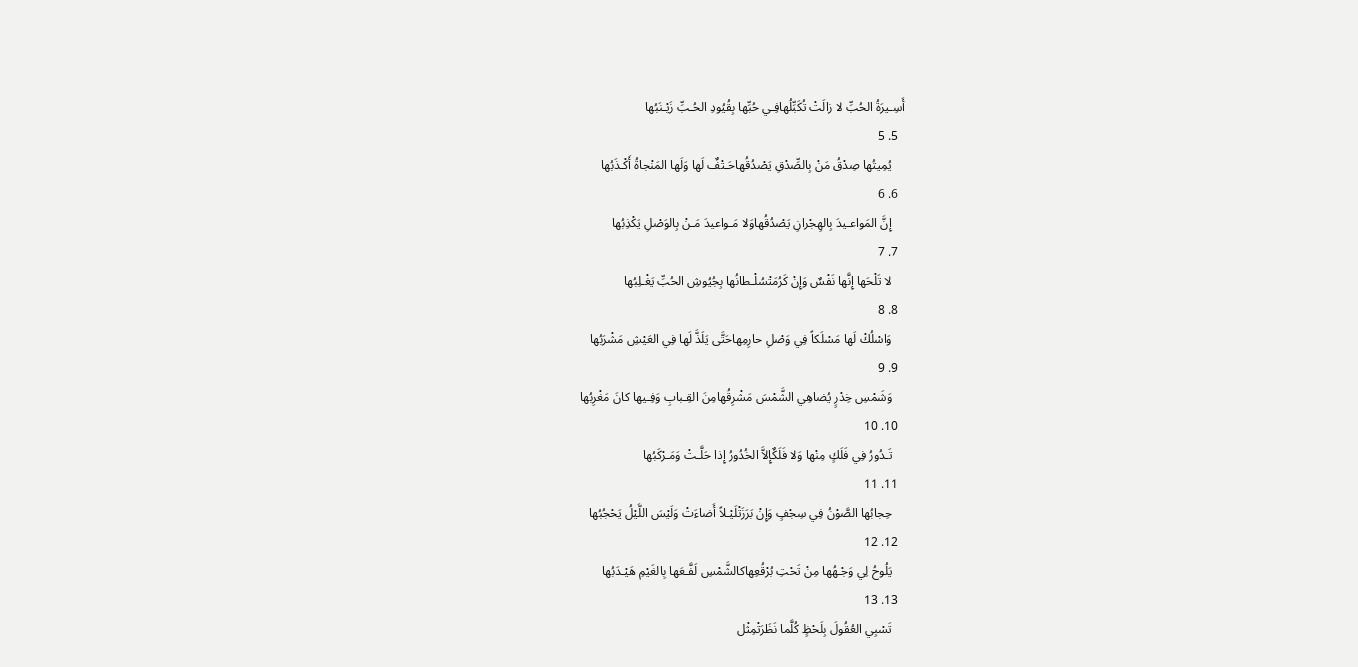أَسِـيرَةُ الحُبِّ لا زالَتْ تُكَبِّلُهافِـي حُبِّها بِقُيُودِ الحُـبِّ زَيْـنَبُها
  5. 5
    يُمِيتُها صِدْقُ مَنْ بِالصِّدْقِ يَصْدُقُهاحَـتْفٌ لَها وَلَها المَنْجاةُ أَكْـذَبُها
  6. 6
    إِنَّ المَواعـيدَ بِالهِجْرانِ يَصْدُقُهاوَلا مَـواعيدَ مَـنْ بِالوَصْلِ يَكْذِبُها
  7. 7
    لا تَلْحَها إِنَّها نَفْسٌ وَإِنْ كَرُمَتْسُلْـطانُها بِجُيُوشِ الحُبِّ يَغْـلِبُها
  8. 8
    وَاسْلُكْ لَها مَسْلَكاً فِي وَصْلِ حارِمِهاحَتَّى يَلَذَّ لَها فِي العَيْشِ مَشْرَبُها
  9. 9
    وَشَمْسِ خِدْرٍ يُضاهِي الشَّمْسَ مَشْرِقُهامِنَ القِـبابِ وَفِـيها كانَ مَغْرِبُها
  10. 10
    تَـدُورُ فِي فَلَكٍ مِنْها وَلا فَلَكٌإِلاَّ الخُدُورُ إِذا حَلَّـتْ وَمَـرْكَبُها
  11. 11
    حِجابُها الصَّوْنُ فِي سِجْفٍ وَإِنْ بَرَزَتْلَيْـلاً أَضاءَتْ وَلَيْسَ اللَّيْلُ يَحْجُبُها
  12. 12
    يَلُوحُ لِي وَجْـهُها مِنْ تَحْتِ بُرْقُعِهاكالشَّمْسِ لَفَّـعَها بِالغَيْمِ هَيْـدَبُها
  13. 13
    تَسْبِي العُقُولَ بِلَحْظٍ كُلَّما نَظَرَتْمِثْل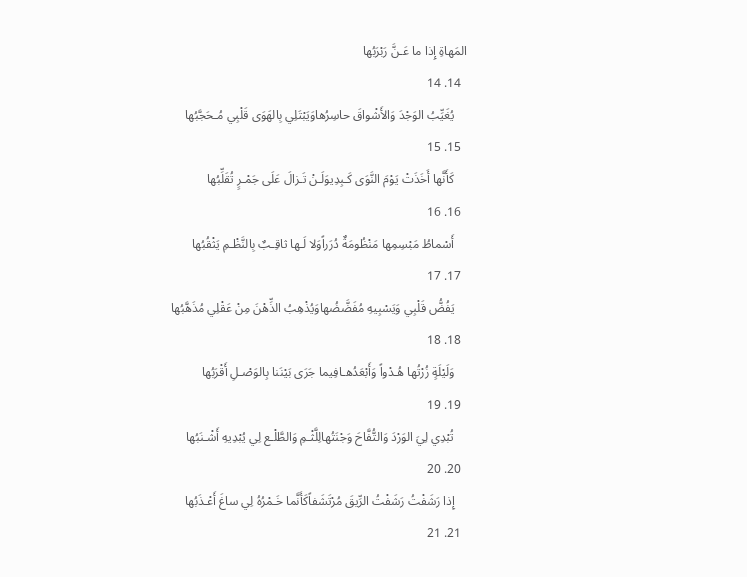المَهاةِ إِذا ما عَـنَّ رَبْرَبُها
  14. 14
    يُغَيِّبُ الوَجْدَ وَالأَشْواقَ حاسِرُهاوَيَبْتَلِي بِالهَوَى قَلْبِي مُـحَجَّبُها
  15. 15
    كَأَنَّها أَخَذَتْ يَوْمَ النَّوَى كَـبِدِيوَلَـنْ تَـزالَ عَلَى جَمْـرٍ تُقَلِّبُها
  16. 16
    أَسْماطُ مَبْسِمِها مَنْظُومَةٌ دُرَراًوَلا لَـها ثاقِـبٌ بِالنَّظْـمِ يَثْقُبُها
  17. 17
    يَفُضُّ قَلْبِي وَيَسْبِيهِ مُفَضَّضُهاوَيُذْهِبُ الذِّهْنَ مِنْ عَقْلِي مُذَهَّبُها
  18. 18
    وَلَيْلَةٍ زُرْتُها هُـدْواً وَأَبْعَدُهـافِيما جَرَى بَيْنَنا بِالوَصْـلِ أَقْرَبُها
  19. 19
    تُبْدِي لِيَ الوَرْدَ وَالتُّفَّاحَ وَجْنَتُهالِلَّثْـمِ وَالطَّلْـع لِي يُبْدِيهِ أَشْـنَبُها
  20. 20
    إِذا رَشَفْتُ رَشَفْتُ الرِّيقَ مُرْتَشَفاًكَأَنَّما خَـمْرُهُ لِي ساغَ أَعْـذَبُها
  21. 21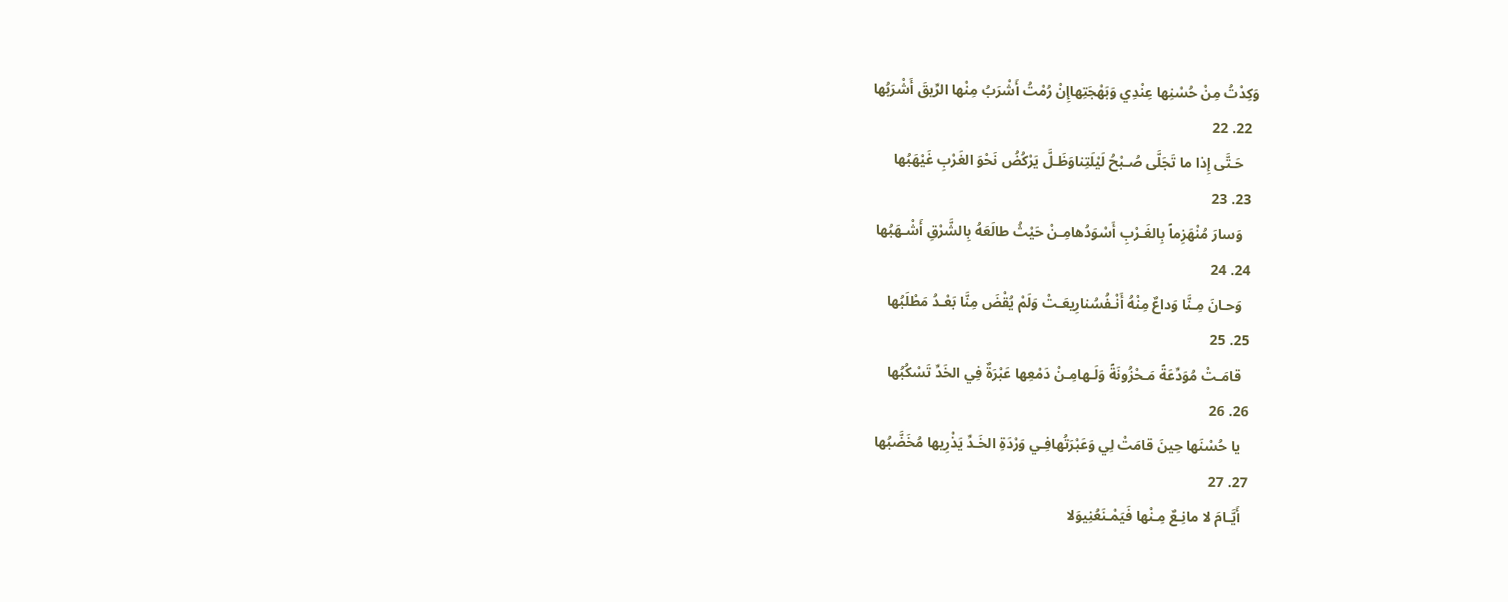وَكِدْتُ مِنْ حُسْنِها عِنْدِي وَبَهْجَتِهاإِنْ رُمْتُ أَشْرَبُ مِنْها الرِّيقَ أَشْرَبُها
  22. 22
    حَـتَّى إِذا ما تَجَلَّى صُـبْحُ لَيْلَتِناوَظَـلَّ يَرْكُضُ نَحْوَ الغَرْبِ غَيْهَبُها
  23. 23
    وَسارَ مُنْهَزِماً بِالغَـرْبِ أَسْوَدُهامِـنْ حَيْثُ طالَعَهُ بِالشَّرْقِ أَشْـهَبُها
  24. 24
    وَحـانَ مِـنَّا وَداعٌ مِنْهُ أَنْـفُسُنارِيعَـتْ وَلَمْ يُقْضَ مِنَّا بَعْـدُ مَطْلَبُها
  25. 25
    قامَـتْ مُوَدِّعَةً مَـحْزُونَةً وَلَـهامِـنْ دَمْعِها عَبْرَةٌ فِي الخَدِّ تَسْكُبُها
  26. 26
    يا حُسْنَها حِينَ قامَتْ لِي وَعَبْرَتُهافِـي وَرْدَةِ الخَـدِّ يَذْرِيها مُخَضَّبُها
  27. 27
    أَيَّـامَ لا مانِـعٌ مِـنْها فَيَمْـنَعُنِيوَلا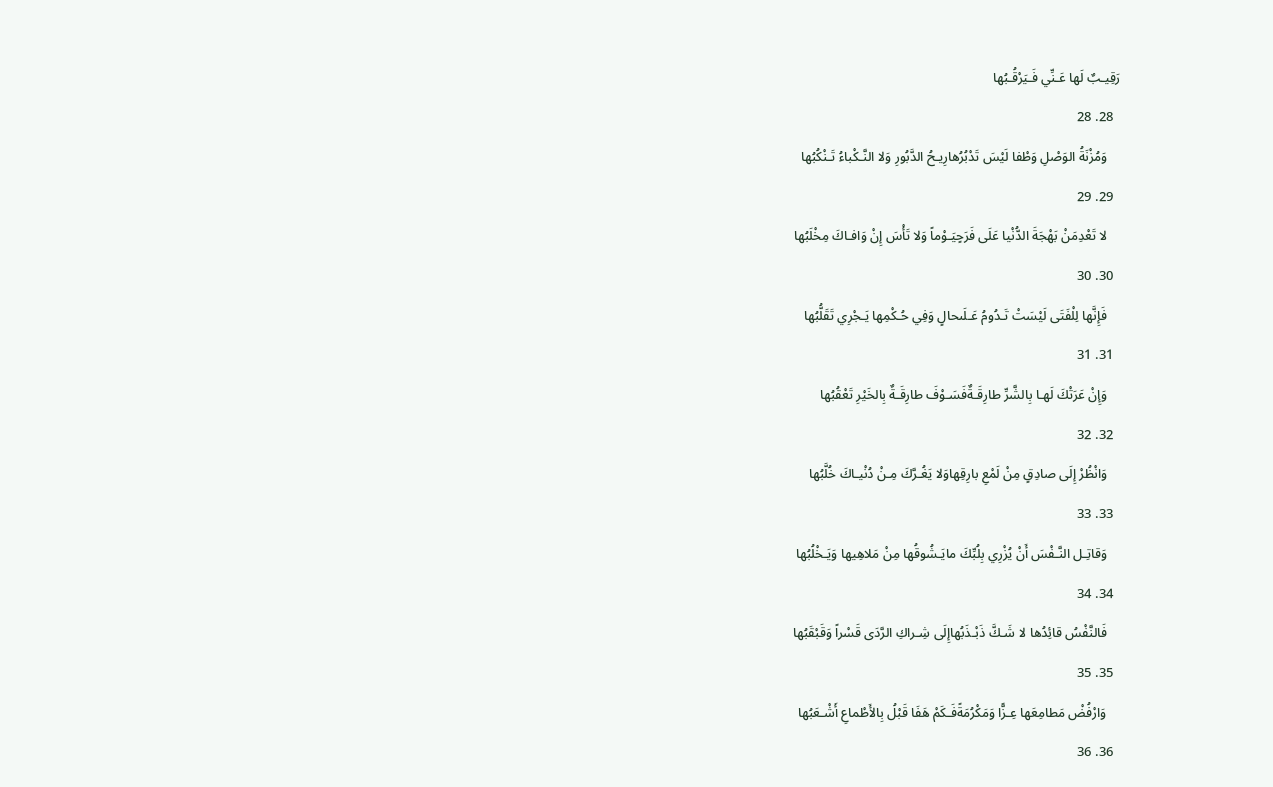رَقِيـبٌ لَها عَـنِّي فَـيَرْقُـبُها
  28. 28
    وَمُزْنَةُ الوَصْلِ وَطْفا لَيْسَ تَدْبُرُهارِيـحُ الدَّبُورِ وَلا النَّـكْباءُ تَـنْكُبُها
  29. 29
    لا تَعْدِمَنْ بَهْجَةَ الدُّنْيا عَلَى فَرَحٍيَـوْماً وَلا تَأْسَ إِنْ وَافـاكَ مِخْلَبُها
  30. 30
    فَإِنَّها لِلْفَتَى لَيْسَتْ تَـدُومُ عَـلَىحالٍ وَفِي حُـكْمِها يَـجْرِي تَقَلُّبُها
  31. 31
    وَإِنْ عَرَتْكَ لَهـا بِالشَّرِّ طارِقَـةٌفَسَـوْفَ طارِقَـةٌ بِالخَيْرِ تَعْقُبُها
  32. 32
    وَانْظُرْ إِلَى صادِقٍ مِنْ لَمْعِ بارِقِهاوَلا يَغُـرَّكَ مِـنْ دُنْيـاكَ خُلَّبُها
  33. 33
    وَقاتِـل النَّـفْسَ أَنْ يُزْرِي بِلُبِّكَ مايَـشُوقُها مِنْ مَلاهِيها وَيَـخْلُبُها
  34. 34
    فَالنَّفْسُ قائِدُها لا شَـكَّ ذَبْـذَبُهاإِلَى شِـراكِ الرَّدَى قَسْراً وَقَبْقَبُها
  35. 35
    وَارْفُضْ مَطامِعَها عِـزًّا وَمَكْرُمَةًفَـكَمْ هَفَا قَبْلُ بِالأَطْماعِ أَشْـعَبُها
  36. 36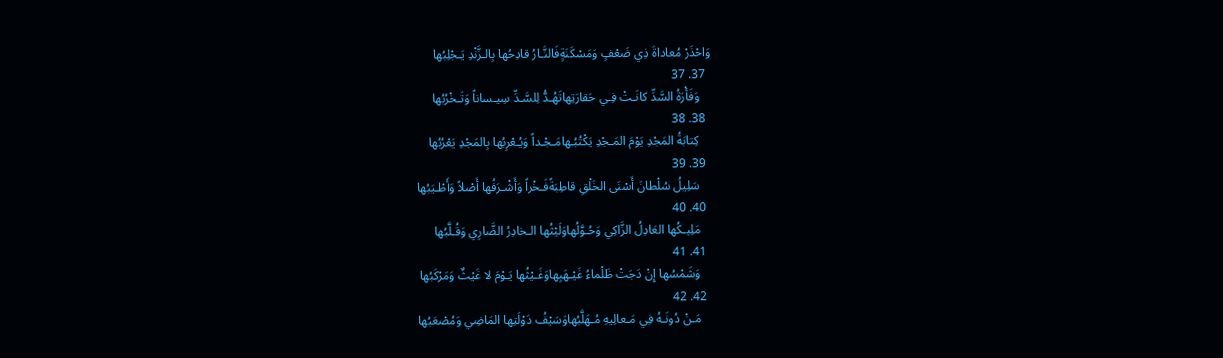وَاحْذَرْ مُعاداةَ ذِي ضَعْفٍ وَمَسْكَنَةٍفَالنَّـارُ قادِحُها بِالـزَّنْدِ يَـجْلِبُها
  37. 37
    وَفَأْرَةُ السَّدِّ كانَـتْ فِـي حَقارَتِهاتَهُـدُّ لِلسَّـدِّ سِيـساناً وَتَـخْرُبُها
  38. 38
    كِتابَةُ المَجْدِ يَوْمَ المَـجْدِ يَكْتُبُـهامَـجْـداً وَيُـعْرِبُها بِالمَجْدِ يَعْرُبُها
  39. 39
    سَلِيلُ سُلْطانَ أَسْنَى الخَلْقِ قاطِبَةًفَـخْراً وَأَشْـرَفُها أَصْلاً وَأَطْـيَبُها
  40. 40
    مَلِيـكُها العَادِلُ الزَّاكِي وَحُـوَّلُهاوَلَيْثُها الـخادِرُ الضَّارِي وَقُـلَّبُها
  41. 41
    وَشَمْسُها إِنْ دَجَتْ ظَلْماءُ غَيْـهَبِهاوَغَـيْثُها يَـوْمَ لا غَيْثٌ وَمَرْكَبُها
  42. 42
    مَـنْ دُونَـهُ فِي مَـعالِيهِ مُـهَلَّبُهاوَسَيْفُ دَوْلَتِها المَاضِي وَمُصْعَبُها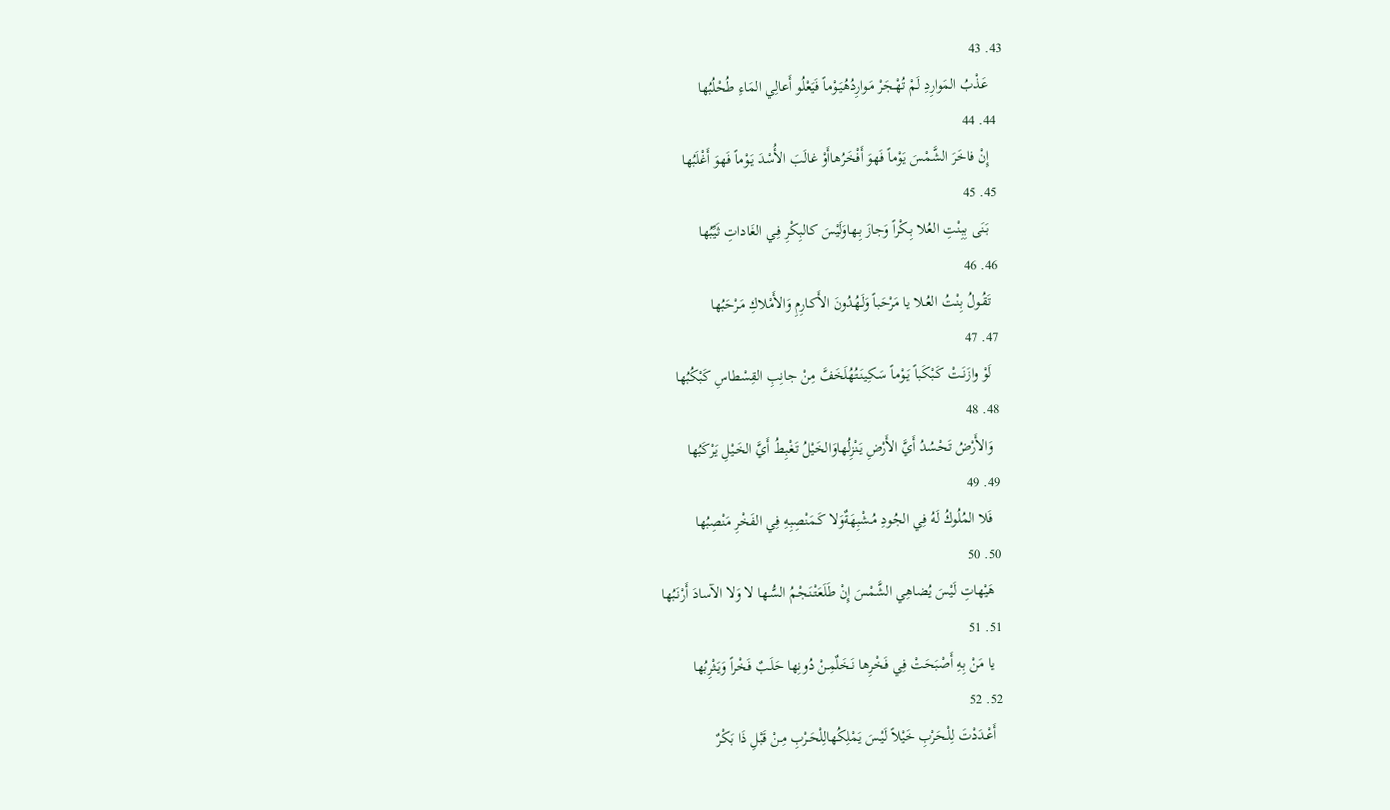43. 43
    عَذْبُ المَوارِدِ لَمْ تُهْـجَرْ مَـوارِدُهُيَـوْماً فَيَعْلُو أَعالِي المَاءِ طُحْلُبُها
  44. 44
    إِنْ فاخَرَ الشَّمْسَ يَوْماً فَهوَ أَفْخَرُهاأَوْ غالَبَ الأُسْدَ يَـوْماً فَهوَ أَغْلَبُها
  45. 45
    بَنَى بِبِنْتِ العُلا بِـكْراً وَجازَ بِـهاوَلَيْسَ كالبِكْرِ فِـي الغَاداتِ ثَيِّبُها
  46. 46
    تَقُـولُ بِنْـتُ العُـلا يا مَرْحَباً وَلَـهُدُونَ الأَكـارِمِ وَالأَمْلاكِ مَـرْحَبُها
  47. 47
    لَوْ وازَنَـتْ كَـبْكَباً يَـوْماً سَـكِينَـتُهُلَخَفَّ مِنْ جانِبِ القِسْطاسِ كَبْكُبُها
  48. 48
    وَالأَرْضُ تَـحْسُدُ أَيَّ الأَرْضِ يَـنْزِلُهاوَالخَيْلُ تَـغْبِطُ أَيَّ الخَـيْلِ يَرْكَبُها
  49. 49
    فَلا المُلُوكُ لَهُ فِي الجُودِ مُـشْبِهَةٌوَلا كَـمَنْصِبِهِ فِي الفَخْرِ مَنْصِبُها
  50. 50
    هَيْهاتِ لَيْسَ يُضاهِي الشَّمْسَ إِنْ طَلَعَتْنَـجْمُ السُّـها لا وَلا الآسادَ أَرْنَبُها
  51. 51
    يا مَنْ بِهِ أَصْبَحَتْ فِي فَـخْرِها نَـخَلٌمِـنْ دُونِها حَلَـبٌ فَخْراً وَيَـثْرِبُها
  52. 52
    أَعْـدَدْتَ لِلْـحَرْبِ خَيْلاً لَيْـسَ يَمْلِكُهالِلْحَـرْبِ مِـنْ قَبْلِ ذَا بَكْرٌ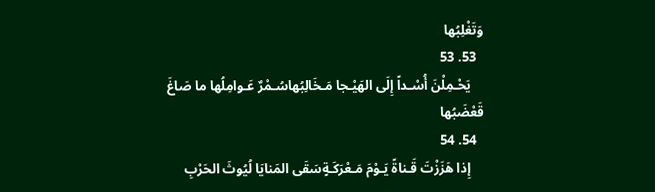وَتَغْلِبُها
  53. 53
    يَحْـمِلْنَ أُسْـداً إِلَى الهَيْـجا مَـخَالِبُهاسُـمْرٌ عَـوامِلُها ما صَاغَ قَعْضَبُها
  54. 54
    إِذا هَزَزْتَ قَـناةً يَـوْمَ مَـعْرَكَـةٍسَقَى المَنايَا لُيُوثَ الحَرْبِ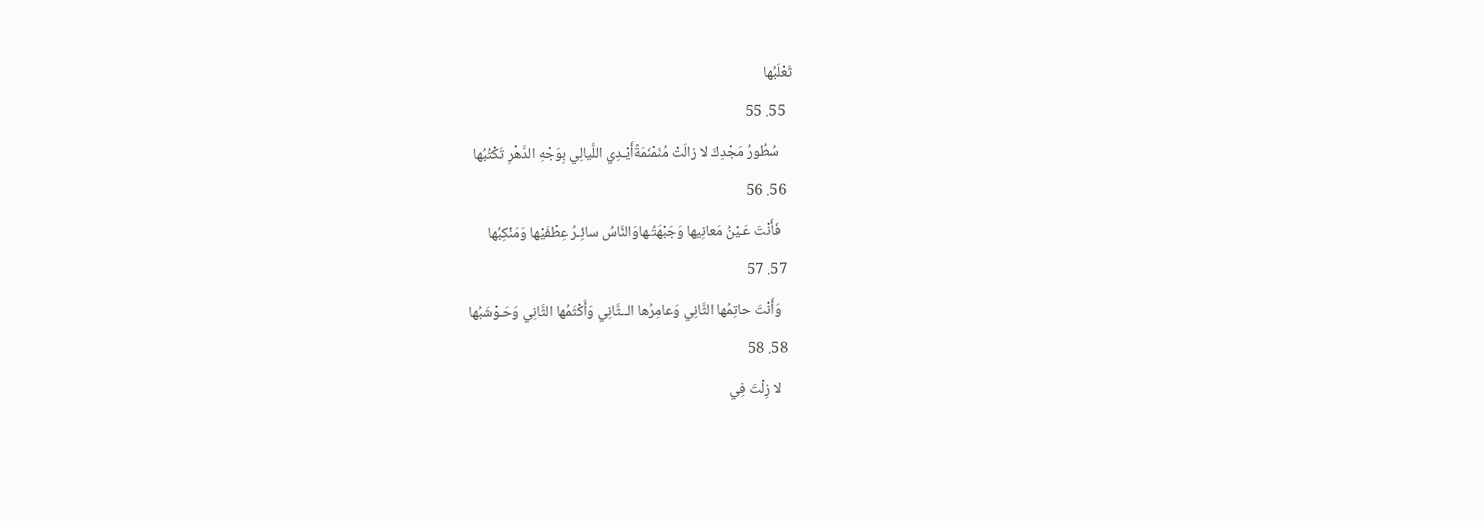ثَعْلَبُها
  55. 55
    سُطُورُ مَجْدِكَ لا زالَتْ مُنَمْنَمَةًأَيْـدِي اللَّيالِي بِوَجْهِ الدَّهْرِ تَكْتُبُها
  56. 56
    فَأَنْتَ عَـيْنُ مَعانِيها وَجَبْهَتُـهاوَالنَّاسُ سائِـرُ عِطْفَيْها وَمَنْكِبُها
  57. 57
    وَأَنْتَ حاتِمُها الثَّانِي وَعامِرُها الــثَّانِي وَأَكْثَمُها الثَّانِي وَحَـوْشَبُها
  58. 58
    لا زِلْتَ فِي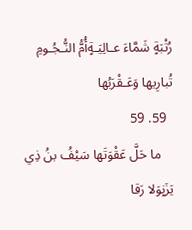رُتْبَةٍ شَمَّاءَ عـالِيَـةٍأُمُّ النُّـجُـومِ تُبارِيها وَعَـقْرَبُها
  59. 59
    ما حَلَّ عَقْوَتَها سَيْفُ بنُ ذِي يَزَنٍوَلا رَقا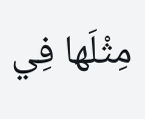مِثْلَها فِي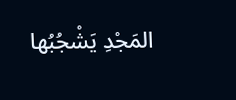المَجْدِ يَشْجُبُها